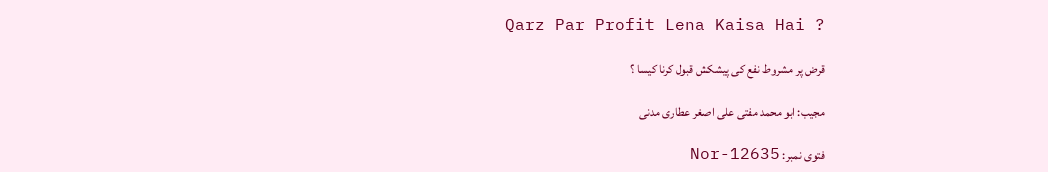Qarz Par Profit Lena Kaisa Hai ?

قرض پر مشروط نفع کی پیشکش قبول کرنا کیسا ؟

مجیب: ابو محمد مفتی علی اصغر عطاری مدنی

فتوی نمبر: Nor-12635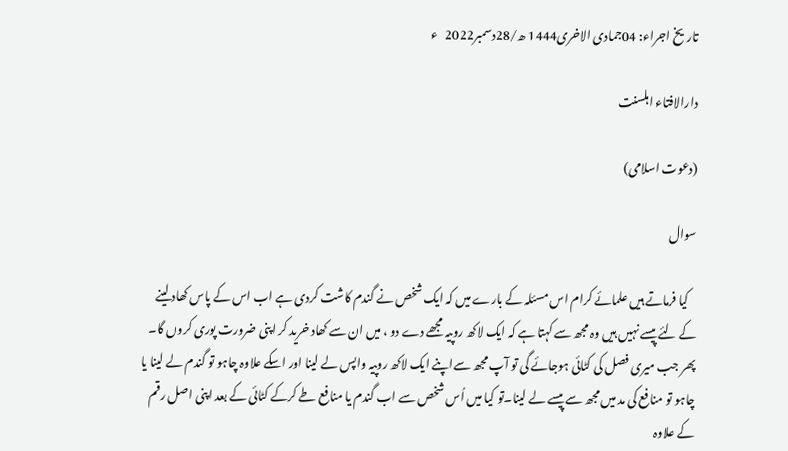تاریخ اجراء: 04جمادی الاخری1444 ھ/28دسمبر2022   ء

دارالافتاء اہلسنت

(دعوت اسلامی)

سوال

   کیا فرماتے ہیں علمائے کرام اس مسئلہ کے بارے میں کہ ایک شخص نے گندم کاشت کردی ہے اب اس کے پاس کھاد لینے کے لئے پیسے نہیں ہیں وہ مجھ سے کہتا ہے کہ ایک لاکھ روپیہ مجھے دے دو ، میں ان سے کھاد خرید کر اپنی ضرورت پوری کروں گا۔ پھر جب میری فصل کی کٹائی ہوجائے گی تو آپ مجھ سےاپنے ایک لاکھ روپیہ واپس لے لینا اور اسکے علاوہ چاہو تو گندم لے لینا یا چاہو تو منافع کی مد میں مجھ سے پیسے لے لینا۔تو کیا میں اُس شخص سے اب گندم یا منافع طے کرکے کٹائی کے بعد اپنی اصل رقم کے علاوہ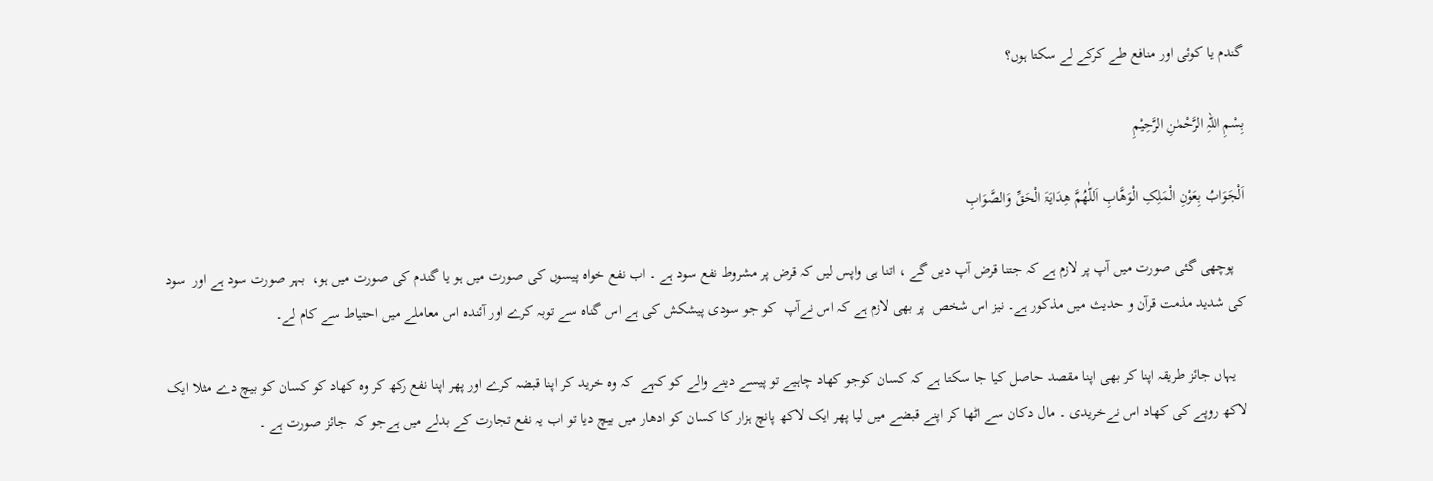گندم یا کوئی اور منافع طے کرکے لے سکتا ہوں؟

بِسْمِ اللہِ الرَّحْمٰنِ الرَّحِیْمِ

اَلْجَوَابُ بِعَوْنِ الْمَلِکِ الْوَھَّابِ اَللّٰھُمَّ ھِدَایَۃَ الْحَقِّ وَالصَّوَابِ

   پوچھی گئی صورت میں آپ پر لازم ہے کہ جتنا قرض آپ دیں گے ، اتنا ہی واپس لیں کہ قرض پر مشروط نفع سود ہے ۔ اب نفع خواہ پیسوں کی صورت میں ہو یا گندم کی صورت میں ہو،  بہر صورت سود ہے اور  سود کی شدید مذمت قرآن و حدیث میں مذکور ہے۔ نیز اس شخص  پر بھی لازم ہے کہ اس نےآپ  کو جو سودی پیشکش کی ہے اس گناہ سے توبہ کرے اور آئندہ اس معاملے میں احتیاط سے کام لے۔

   یہاں جائز طریقہ اپنا کر بھی اپنا مقصد حاصل کیا جا سکتا ہے کہ کسان کوجو کھاد چاہیے تو پیسے دینے والے کو کہے  کہ وہ خرید کر اپنا قبضہ کرے اور پھر اپنا نفع رکھ کر وہ کھاد کو کسان کو بیچ دے مثلا ایک لاکھ روپے کی کھاد اس نےخریدی ۔ مال دکان سے اٹھا کر اپنے قبضے میں لیا پھر ایک لاکھ پانچ ہزار کا کسان کو ادھار میں بیچ دیا تو اب یہ نفع تجارت کے بدلے میں ہےجو کہ  جائز صورت ہے ۔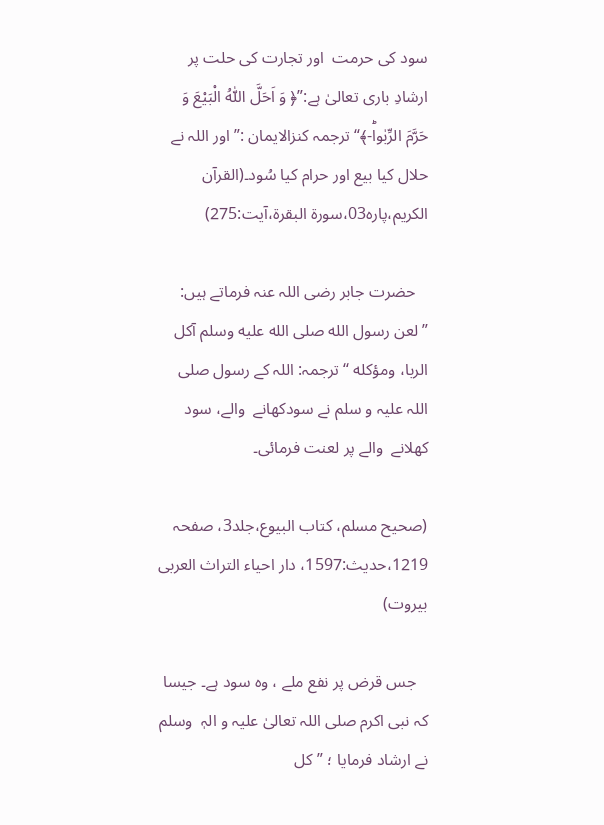سود کی حرمت  اور تجارت کی حلت پر  ارشادِ باری تعالیٰ ہے:”﴿ وَ اَحَلَّ اللّٰهُ الْبَیْعَ وَ حَرَّمَ الرِّبٰواؕ-﴾“ترجمہ کنزالایمان :”اور اللہ نے حلال کیا بیع اور حرام کیا سُود۔(القرآن الکریم،پارہ03،سورۃ البقرۃ،آیت:275)

   حضرت جابر رضی اللہ عنہ فرماتے ہیں: ”لعن رسول الله صلى الله عليه وسلم آكل الربا، ومؤكله ‘‘ترجمہ: اللہ کے رسول صلی اللہ علیہ و سلم نے سودکھانے  والے، سود کھلانے  والے پر لعنت فرمائی۔

(صحیح مسلم، کتاب البیوع،جلد3، صفحہ 1219،حدیث:1597، دار احیاء التراث العربی بیروت)

   جس قرض پر نفع ملے ، وہ سود ہے۔ جیسا کہ نبی اکرم صلی اللہ تعالیٰ علیہ و الہٖ  وسلم نے ارشاد فرمایا ؛ ”کل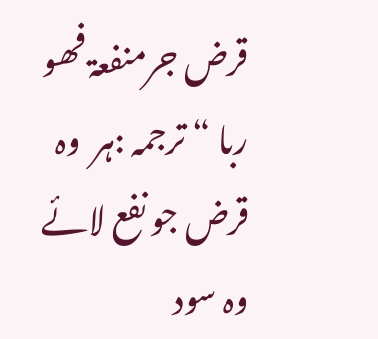قرض جرمنفعۃ فھو ربا “ ترجمہ :ہر  وہ قرض جو نفع لائے وہ سود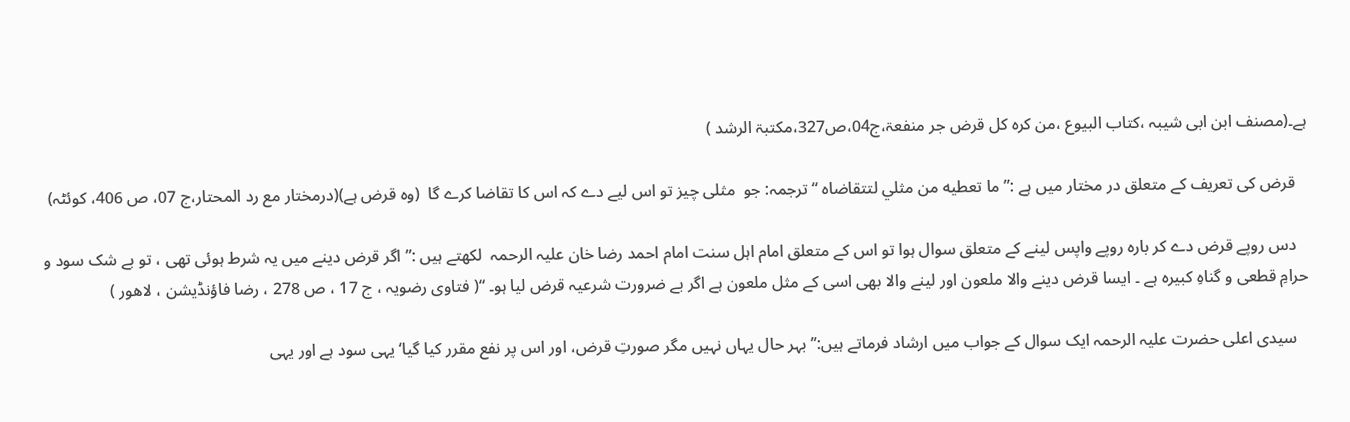ہے۔(مصنف ابن ابی شیبہ ،کتاب البیوع ،من کرہ کل قرض جر منفعۃ،ج04،ص327،مکتبۃ الرشد )

   قرض کی تعریف کے متعلق در مختار میں ہے :”ما تعطيه من مثلي لتتقاضاه “ ترجمہ: جو  مثلی چیز تو اس لیے دے کہ اس کا تقاضا کرے گا  (وہ قرض ہے)(درمختار مع رد المحتار،ج 07، ص 406، کوئٹہ)

   دس روپے قرض دے کر بارہ روپے واپس لینے کے متعلق سوال ہوا تو اس کے متعلق امام اہل سنت امام احمد رضا خان علیہ الرحمہ  لکھتے ہیں :” اگر قرض دینے میں یہ شرط ہوئی تھی ، تو بے شک سود و حرامِ قطعی و گناہِ کبیرہ ہے ۔ ایسا قرض دینے والا ملعون اور لینے والا بھی اسی کے مثل ملعون ہے اگر بے ضرورت شرعیہ قرض لیا ہو۔ “( فتاوی رضویہ ، ج 17 ، ص 278 ، رضا فاؤنڈیشن ، لاھور )

   سیدی اعلی حضرت علیہ الرحمہ ایک سوال کے جواب میں ارشاد فرماتے ہیں:’’بہر حال یہاں نہیں مگر صورتِ قرض، اور اس پر نفع مقرر کیا گیا‘یہی سود ہے اور یہی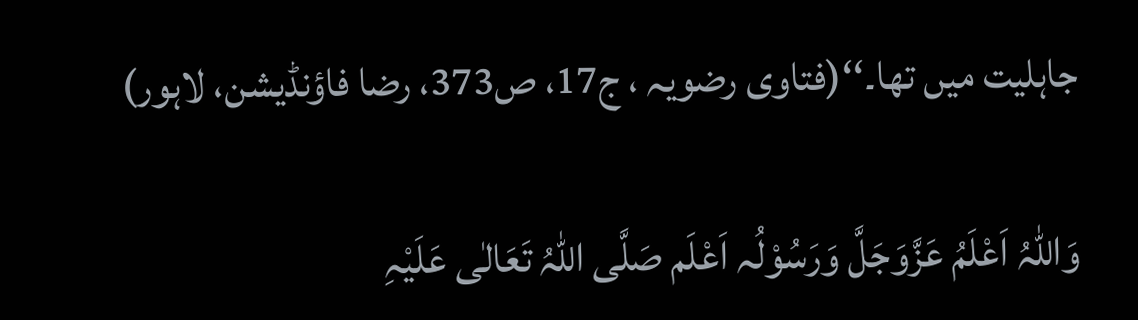جاہلیت میں تھا۔‘‘(فتاوی رضویہ ، ج17، ص373، رضا فاؤنڈیشن، لاہور)

وَاللہُ اَعْلَمُ عَزَّوَجَلَّ وَرَسُوْلُہ اَعْلَم صَلَّی اللّٰہُ تَعَالٰی عَلَیْہِ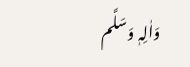وَاٰلِہٖ وَسَلَّم